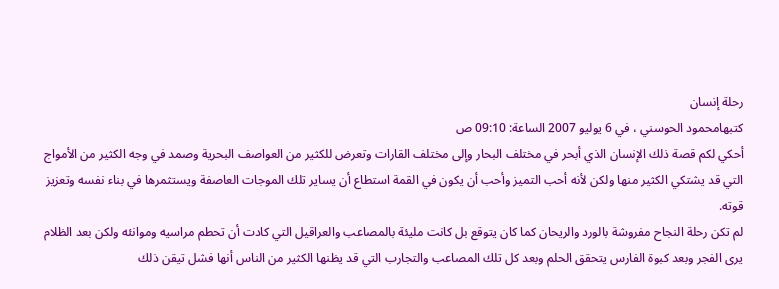رحلة إنسان
كتبهامحمود الحوسني ، في 6 يوليو 2007 الساعة: 09:10 ص
أحكي لكم قصة ذلك الإنسان الذي أبحر في مختلف البحار وإلى مختلف القارات وتعرض للكثير من العواصف البحرية وصمد في وجه الكثير من الأمواج التي قد يشتكي الكثير منها ولكن لأنه أحب التميز وأحب أن يكون في القمة استطاع أن يساير تلك الموجات العاصفة ويستثمرها في بناء نفسه وتعزيز قوته.
لم تكن رحلة النجاح مفروشة بالورد والريحان كما كان يتوقع بل كانت مليئة بالمصاعب والعراقيل التي كادت أن تحطم مراسيه وموانئه ولكن بعد الظلام يرى الفجر وبعد كبوة الفارس يتحقق الحلم وبعد كل تلك المصاعب والتجارب التي قد يظنها الكثير من الناس أنها فشل تيقن ذلك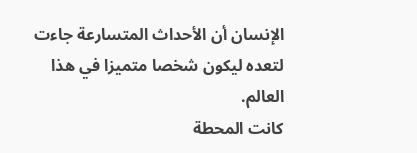الإنسان أن الأحداث المتسارعة جاءت لتعده ليكون شخصا متميزا في هذا العالم.
كانت المحطة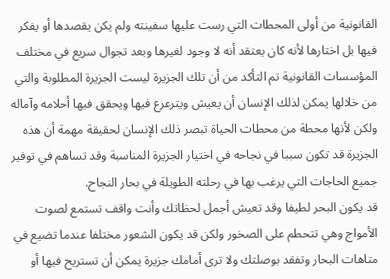القانونية من أولى المحطات التي رست عليها سفينته ولم يكن يقصدها أو يفكر فيها بل اختارها لأنه كان يعتقد أنه لا وجود لغيرها وبعد تجوال سريع في مختلف المؤسسات القانونية تم التأكد من أن تلك الجزيرة ليست الجزيرة المطلوبة والتي من خلالها يمكن لذلك الإنسان أن يعيش ويترعرع فيها ويحقق فيها أحلامه وآماله ولكن لأنها محطة من محطات الحياة تبصر ذلك الإنسان لحقيقة مهمة أن هذه الجزيرة قد تكون سببا في نجاحه في اختيار الجزيرة المناسبة وقد تساهم في توفير جميع الحاجات التي يرغب بها في رحلته الطويلة في بحار النجاح.
قد يكون البحر لطيفا وقد تعيش أجمل لحظاتك وأنت واقف تستمع لصوت الأمواج وهي تتحطم على الصخور ولكن قد يكون الشعور مختلفا عندما تضيع في متاهات البحار وتفقد بوصلتك ولا ترى أمامك جزيرة يمكن أن تستريح فيها أو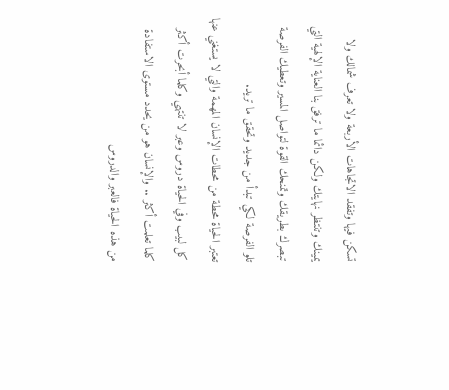تسكن فيها وتفقد الاتجاهات الأربعة ولا تعرف شمالك ولا يمينك وتنتظر نهايتك ولكن دائما ما ترفق بنا العناية الإلهية التي تبصرك بطريقك وتمنحك القوة لتواصل المسير وتعطيك الفرصة تلو الفرصة لكي تبدأ من جديد وتحقق ما تريد.
تعتبر الحياة محطة من محطات الإنسان المهمة والتي لا يستغني عنها كل لبيب وفي الحياة دروس وعبر لا تنتهي وكلما أبحرت أكثر كلما تعلمت أكثر .. والإنسان هو من يحدد مستوى الاستفادة من هذه الحياة فالعبر والدروس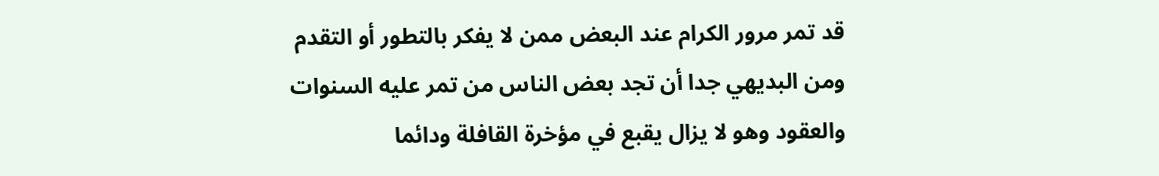قد تمر مرور الكرام عند البعض ممن لا يفكر بالتطور أو التقدم ومن البديهي جدا أن تجد بعض الناس من تمر عليه السنوات والعقود وهو لا يزال يقبع في مؤخرة القافلة ودائما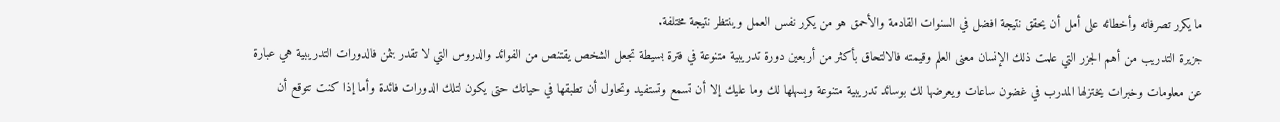ما يكرر تصرفاته وأخطائه على أمل أن يحقق نتيجة افضل في السنوات القادمة والأحمق هو من يكرر نفس العمل وينتظر نتيجة مختلفة.
جزيرة التدريب من أهم الجزر التي علمت ذلك الإنسان معنى العلم وقيمته فالالتحاق بأكثر من أربعين دورة تدريبية متنوعة في فترة بسيطة تجعل الشخص يقتنص من الفوائد والدروس التي لا تقدر بثمن فالدورات التدريبية هي عبارة عن معلومات وخبرات يختزلها المدرب في غضون ساعات ويعرضها لك بوسائد تدريبية متنوعة ويسهلها لك وما عليك إلا أن تسمع وتستفيد وتحاول أن تطبقها في حياتك حتى يكون لتلك الدورات فائدة وأما إذا كنت تتوقع أن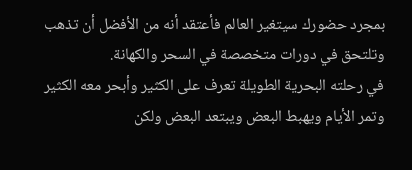بمجرد حضورك سيتغير العالم فأعتقد أنه من الأفضل أن تذهب وتلتحق في دورات متخصصة في السحر والكهانة.
في رحلته البحرية الطويلة تعرف على الكثير وأبحر معه الكثير وتمر الأيام ويهبط البعض ويبتعد البعض ولكن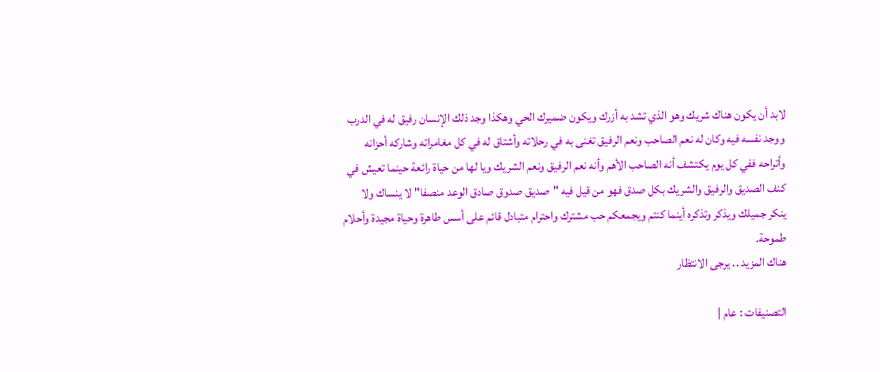لابد أن يكون هناك شريك وهو الذي تشد به أزرك ويكون ضميرك الحي وهكذا وجد ذلك الإنسان رفيق له في الدرب ووجد نفسه فيه وكان له نعم الصاحب ونعم الرفيق تغنى به في رحلاته وأشتاق له في كل مغامراته وشاركه أحزانه وأتراحه ففي كل يوم يكتشف أنه الصاحب الأهم وأنه نعم الرفيق ونعم الشريك ويا لها من حياة رائعة حينما تعيش في كنف الصديق والرفيق والشريك بكل صدق فهو من قيل فيه "صديق صدوق صادق الوعد منصفا" لا ينساك ولا ينكر جميلك ويذكر وتذكره أينما كنتم ويجمعكم حب مشترك واحترام متبادل قائم على أسس طاهرة وحياة مجيدة وأحلام طموحة.
هناك المزيد .. يرجى الانتظار

التصنيفات : عام |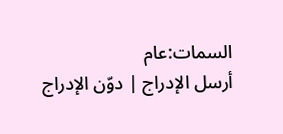السمات:عام
أرسل الإدراج | دوّن الإدراج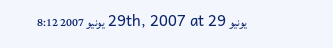يونيو 29th, 2007 at 29 يونيو 2007 8:12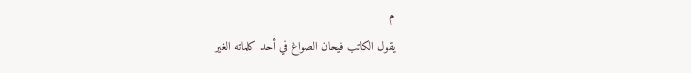م
يقول الكاتب فيحان الصواغ في أحد كلماته الغير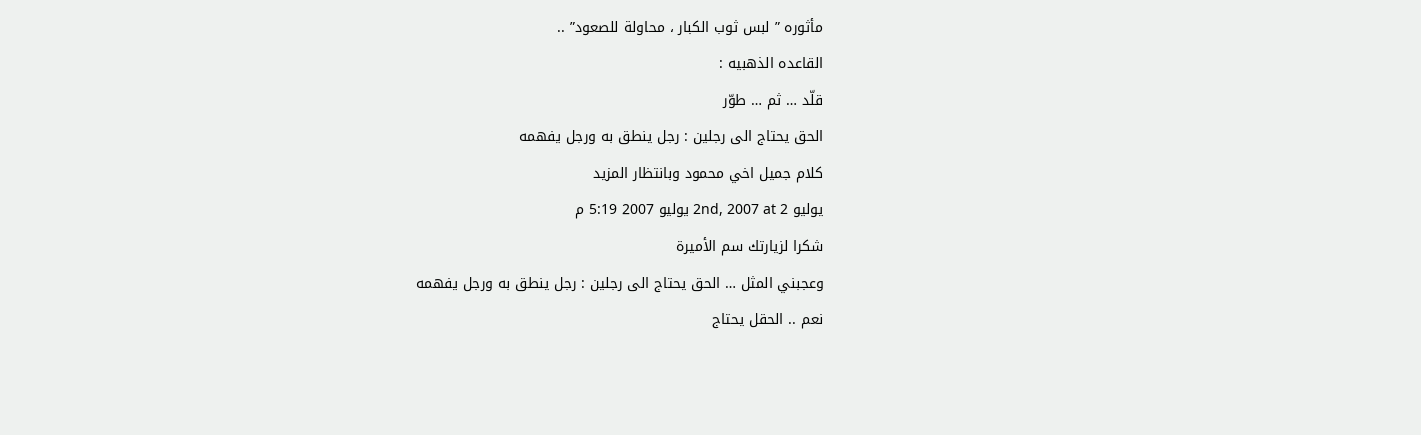مأثوره ” لبس ثوب الكبار ، محاولة للصعود” ..
القاعده الذهبيه :
قلّد … ثم … طوّر
الحق يحتاج الى رجلين : رجل ينطق به ورجل يفهمه
كلام جميل اخي محمود وبانتظار المزيد
يوليو 2nd, 2007 at 2 يوليو 2007 5:19 م
شكرا لزيارتك سم الأميرة
وعجبني المثل … الحق يحتاج الى رجلين : رجل ينطق به ورجل يفهمه
نعم .. الحقل يحتاج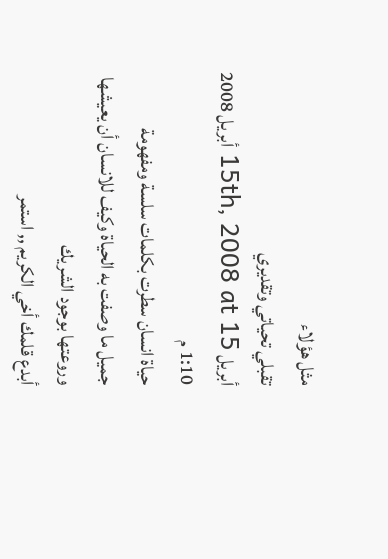مثل هؤلاء
تقبلي تحياتي وتقديري
أبريل 15th, 2008 at 15 أبريل 2008 1:10 م
حياة انسان سطرت بكلمات سلسة ومفهومة
جميل ما وصفت به الحياة وكيف للانسان أن يعيشها وروعتها بوجود الشريك
أبدع قلمك أخي الكريم ,, استمر